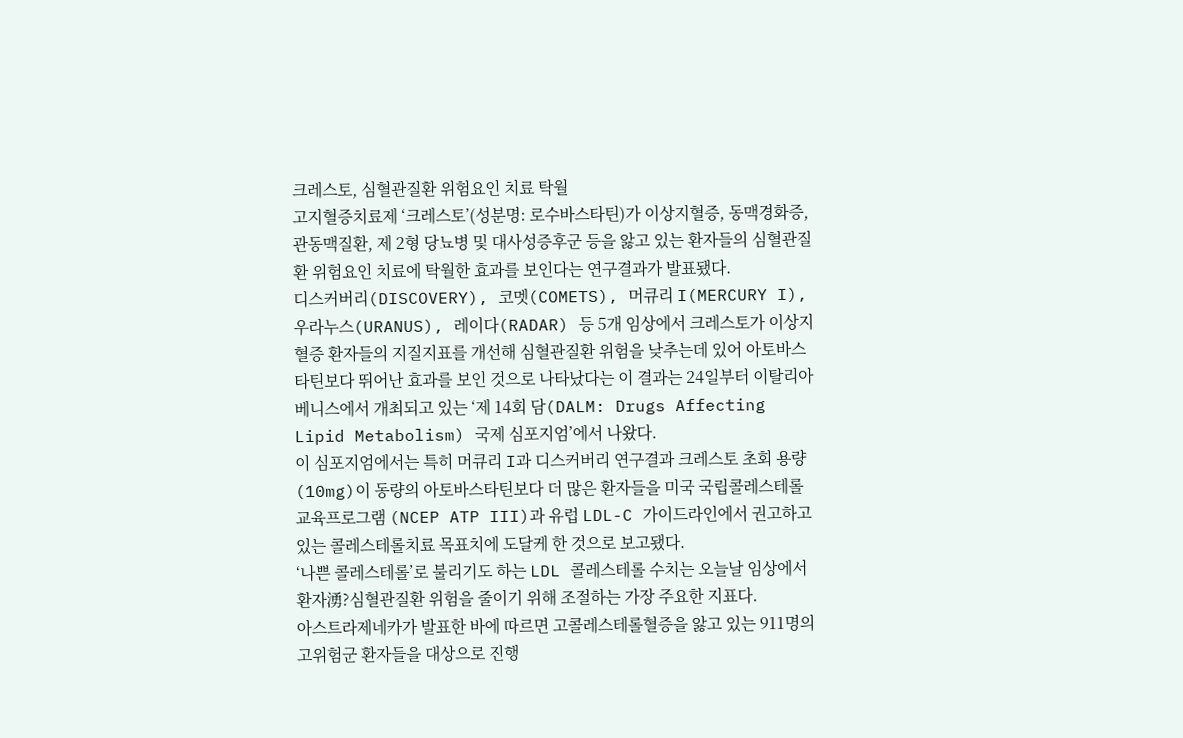크레스토, 심혈관질환 위험요인 치료 탁월
고지혈증치료제 ‘크레스토’(성분명: 로수바스타틴)가 이상지혈증, 동맥경화증, 관동맥질환, 제 2형 당뇨병 및 대사성증후군 등을 앓고 있는 환자들의 심혈관질환 위험요인 치료에 탁월한 효과를 보인다는 연구결과가 발표됐다.
디스커버리(DISCOVERY), 코멧(COMETS), 머큐리 I(MERCURY I), 우라누스(URANUS), 레이다(RADAR) 등 5개 임상에서 크레스토가 이상지혈증 환자들의 지질지표를 개선해 심혈관질환 위험을 낮추는데 있어 아토바스타틴보다 뛰어난 효과를 보인 것으로 나타났다는 이 결과는 24일부터 이탈리아 베니스에서 개최되고 있는 ‘제 14회 담(DALM: Drugs Affecting Lipid Metabolism) 국제 심포지엄’에서 나왔다.
이 심포지엄에서는 특히 머큐리 I과 디스커버리 연구결과 크레스토 초회 용량(10mg)이 동량의 아토바스타틴보다 더 많은 환자들을 미국 국립콜레스테롤 교육프로그램 (NCEP ATP III)과 유럽 LDL-C 가이드라인에서 권고하고 있는 콜레스테롤치료 목표치에 도달케 한 것으로 보고됐다.
‘나쁜 콜레스테롤’로 불리기도 하는 LDL 콜레스테롤 수치는 오늘날 임상에서 환자湧?심혈관질환 위험을 줄이기 위해 조절하는 가장 주요한 지표다.
아스트라제네카가 발표한 바에 따르면 고콜레스테롤혈증을 앓고 있는 911명의 고위험군 환자들을 대상으로 진행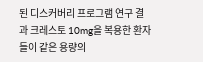된 디스커버리 프로그램 연구 결과 크레스토 10mg을 복용한 환자들이 같은 용량의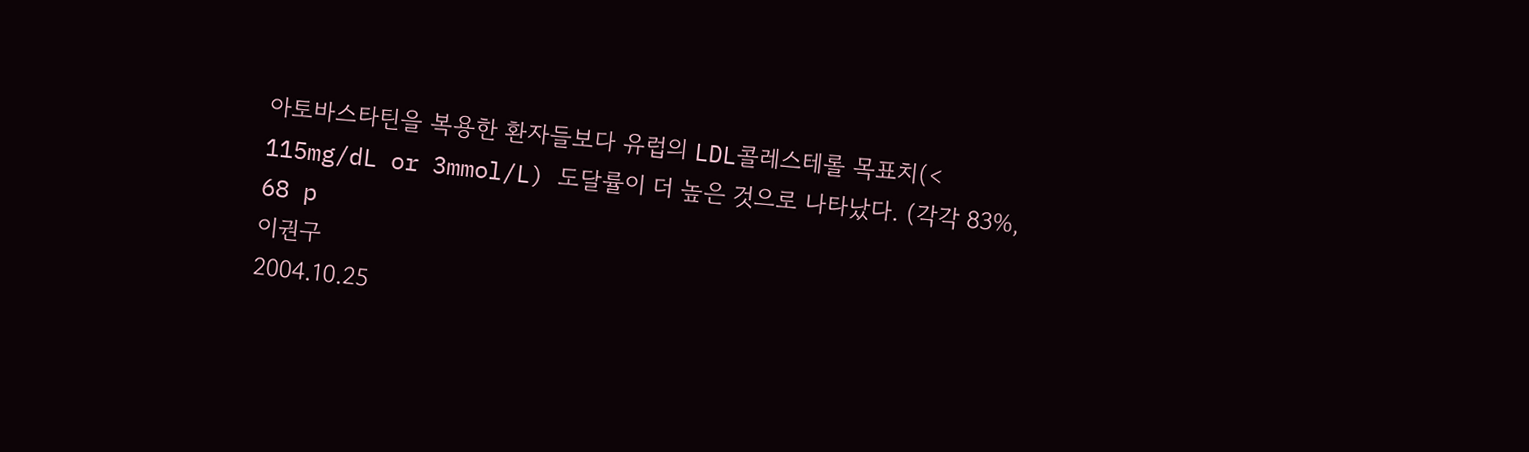아토바스타틴을 복용한 환자들보다 유럽의 LDL콜레스테롤 목표치(< 115mg/dL or 3mmol/L) 도달률이 더 높은 것으로 나타났다. (각각 83%, 68 p
이권구
2004.10.25